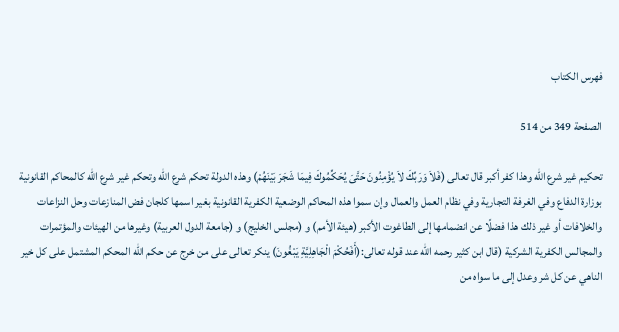فهرس الكتاب

الصفحة 349 من 514

تحكيم غير شرع الله وهذا كفر أكبر قال تعالى (فَلاَ وَرَبِّكَ لاَ يُؤْمِنُونَ حَتَّىَ يُحَكِّمُوكَ فِيمَا شَجَرَ بَيْنَهُمْ) وهذه الدولة تحكم شرع الله وتحكم غير شرع الله كالمحاكم القانونية بوزارة الدفاع وفي الغرفة التجارية وفي نظام العمل والعمال وإن سموا هذه المحاكم الوضعية الكفرية القانونية بغير اسمها كلجان فض المنازعات وحل النزاعات والخلافات أو غير ذلك هذا فضلًا عن انضمامها إلى الطاغوت الأكبر (هيئة الأمم) و (مجلس الخليج) و (جامعة الدول العربية) وغيرها من الهيئات والمؤتمرات والمجالس الكفرية الشركية (قال ابن كثير رحمه الله عند قوله تعالى:(أَفَحُكْمَ الْجَاهِلِيَّةِ يَبْغُونَ) ينكر تعالى على من خرج عن حكم الله المحكم المشتمل على كل خير الناهي عن كل شر وعدل إلى ما سواه من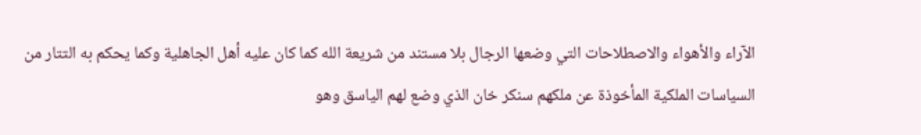الآراء والأهواء والاصطلاحات التي وضعها الرجال بلا مستند من شريعة الله كما كان عليه أهل الجاهلية وكما يحكم به التتار من السياسات الملكية المأخوذة عن ملكهم سنكر خان الذي وضع لهم الياسق وهو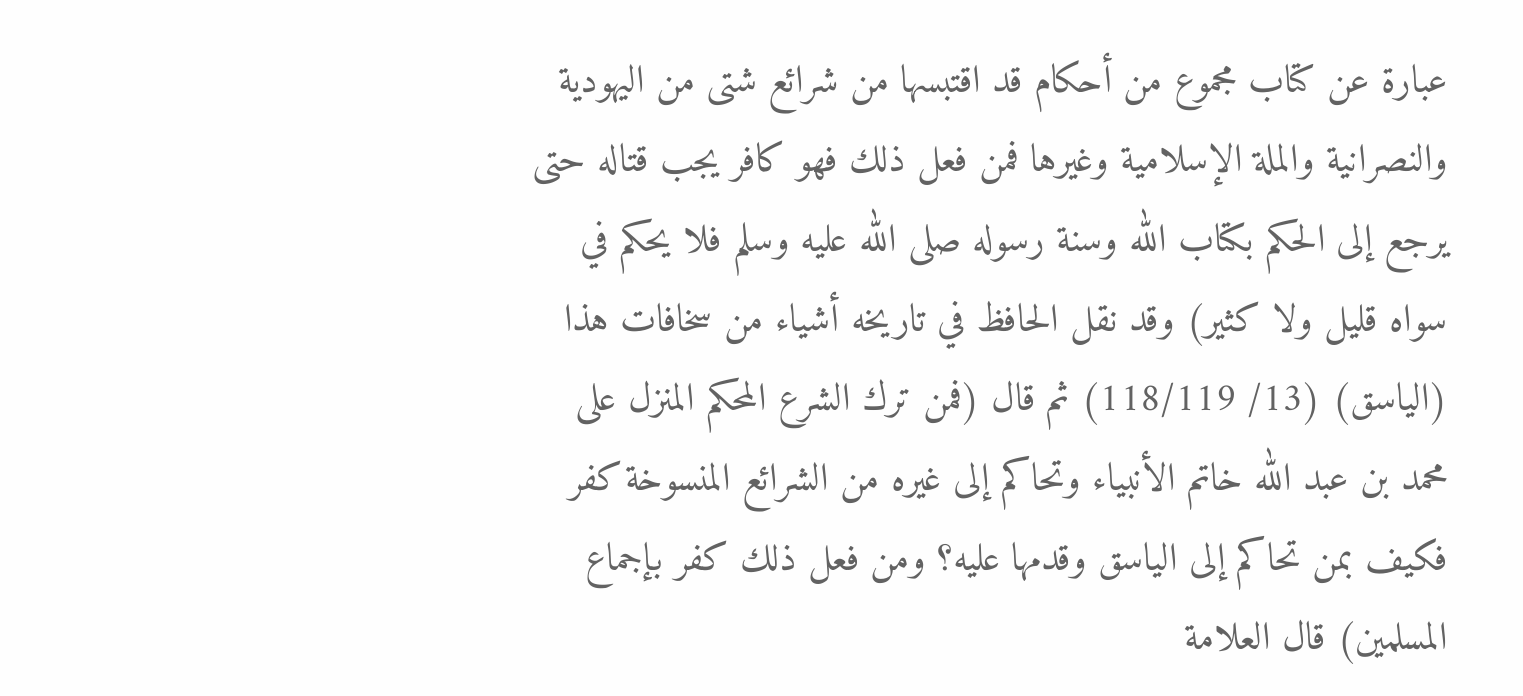عبارة عن كتاب مجموع من أحكام قد اقتبسها من شرائع شتى من اليهودية والنصرانية والملة الإسلامية وغيرها فمن فعل ذلك فهو كافر يجب قتاله حتى يرجع إلى الحكم بكتاب الله وسنة رسوله صلى الله عليه وسلم فلا يحكم في سواه قليل ولا كثير) وقد نقل الحافظ في تاريخه أشياء من سخافات هذا (الياسق) (13/ 118/119) ثم قال (فمن ترك الشرع المحكم المنزل على محمد بن عبد الله خاتم الأنبياء وتحاكم إلى غيره من الشرائع المنسوخة كفر فكيف بمن تحاكم إلى الياسق وقدمها عليه؟ ومن فعل ذلك كفر بإجماع المسلمين) قال العلامة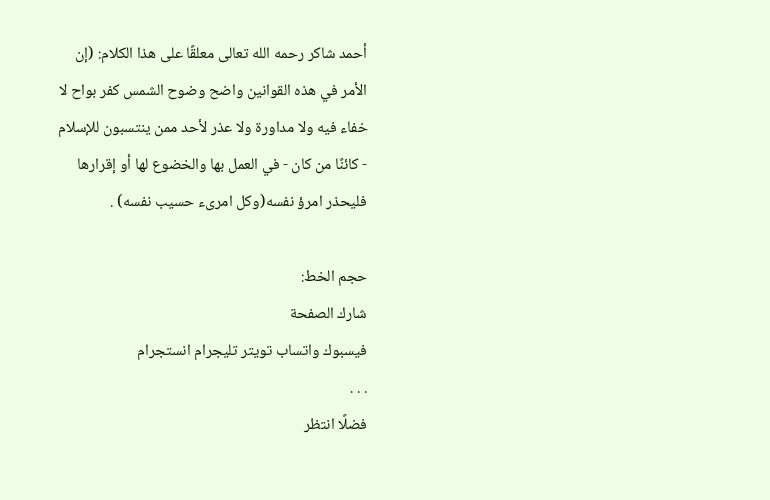أحمد شاكر رحمه الله تعالى معلقًا على هذا الكلام: (إن الأمر في هذه القوانين واضح وضوح الشمس كفر بواح لا خفاء فيه ولا مداورة ولا عذر لأحد ممن ينتسبون للإسلام - كائنًا من كان - في العمل بها والخضوع لها أو إقرارها فليحذر امرؤ نفسه(وكل امرىء حسيب نفسه) .

حجم الخط:
شارك الصفحة
فيسبوك واتساب تويتر تليجرام انستجرام
. . .
فضلًا انتظر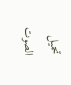تحميل الصوت